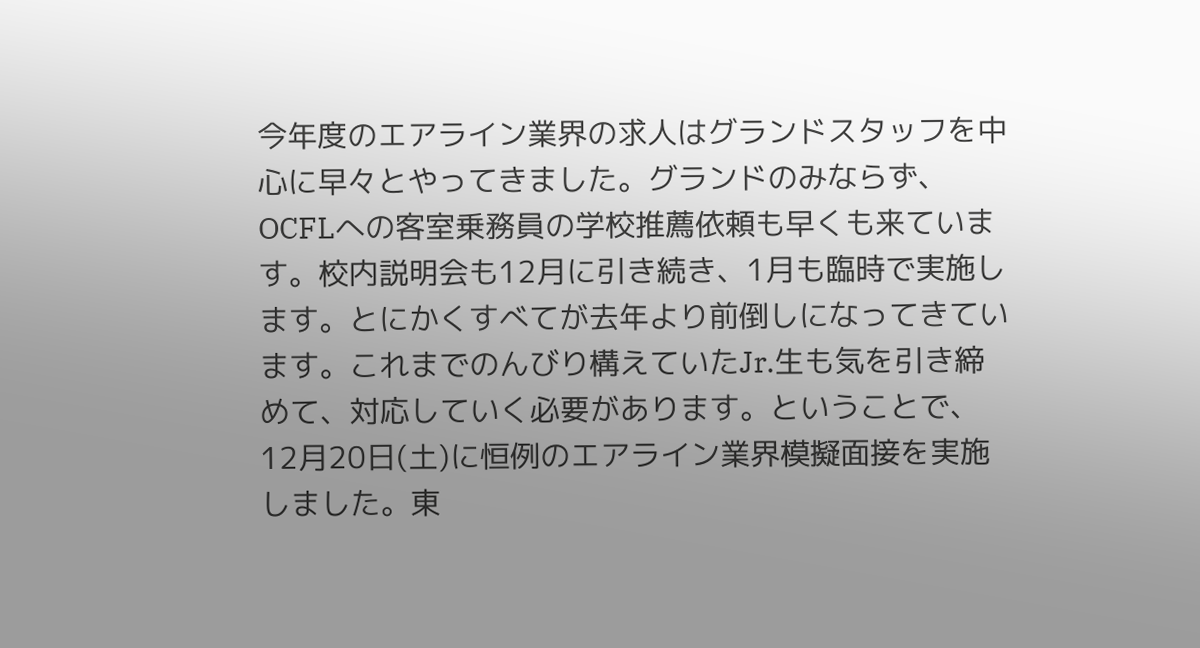今年度のエアライン業界の求人はグランドスタッフを中心に早々とやってきました。グランドのみならず、OCFLへの客室乗務員の学校推薦依頼も早くも来ています。校内説明会も12月に引き続き、1月も臨時で実施します。とにかくすべてが去年より前倒しになってきています。これまでのんびり構えていたJr.生も気を引き締めて、対応していく必要があります。ということで、12月20日(土)に恒例のエアライン業界模擬面接を実施しました。東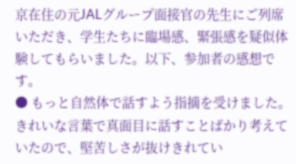京在住の元JALグループ面接官の先生にご列席いただき、学生たちに臨場感、緊張感を疑似体験してもらいました。以下、参加者の感想です。
● もっと自然体で話すよう指摘を受けました。きれいな言葉で真面目に話すことばかり考えていたので、堅苦しさが抜けきれてい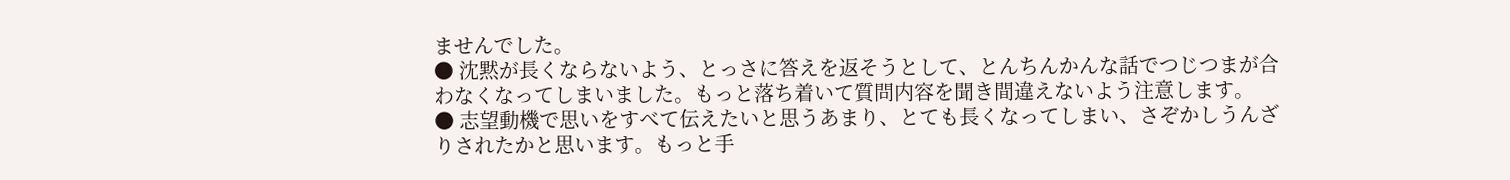ませんでした。
● 沈黙が長くならないよう、とっさに答えを返そうとして、とんちんかんな話でつじつまが合わなくなってしまいました。もっと落ち着いて質問内容を聞き間違えないよう注意します。
● 志望動機で思いをすべて伝えたいと思うあまり、とても長くなってしまい、さぞかしうんざりされたかと思います。もっと手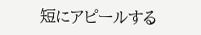短にアピールする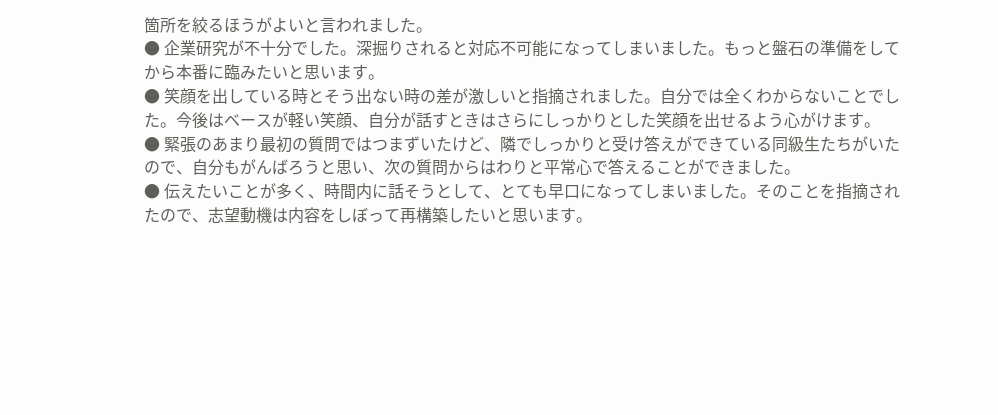箇所を絞るほうがよいと言われました。
● 企業研究が不十分でした。深掘りされると対応不可能になってしまいました。もっと盤石の準備をしてから本番に臨みたいと思います。
● 笑顔を出している時とそう出ない時の差が激しいと指摘されました。自分では全くわからないことでした。今後はベースが軽い笑顔、自分が話すときはさらにしっかりとした笑顔を出せるよう心がけます。
● 緊張のあまり最初の質問ではつまずいたけど、隣でしっかりと受け答えができている同級生たちがいたので、自分もがんばろうと思い、次の質問からはわりと平常心で答えることができました。
● 伝えたいことが多く、時間内に話そうとして、とても早口になってしまいました。そのことを指摘されたので、志望動機は内容をしぼって再構築したいと思います。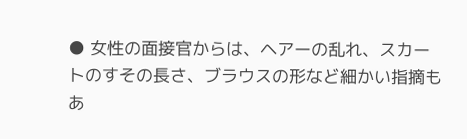● 女性の面接官からは、ヘアーの乱れ、スカートのすその長さ、ブラウスの形など細かい指摘もあ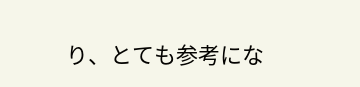り、とても参考にな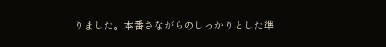りました。本番さながらのしっかりとした準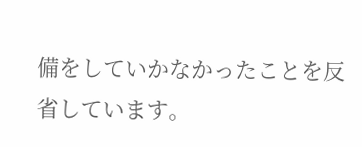備をしていかなかったことを反省しています。